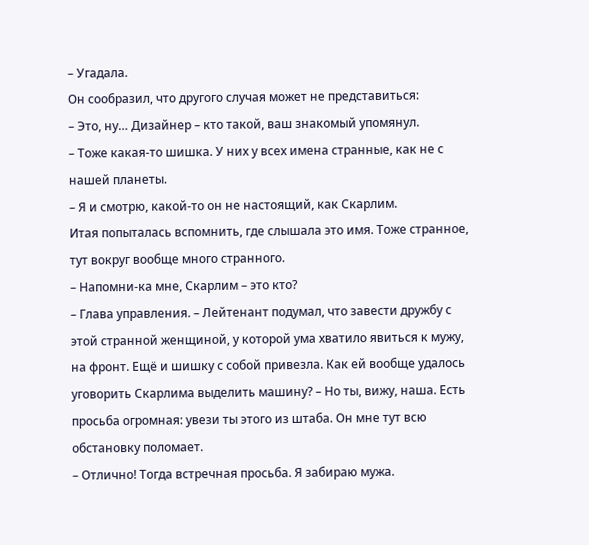– Угадала.
Он сообразил, что другого случая может не представиться:
– Это, ну… Дизайнер – кто такой, ваш знакомый упомянул.
– Тоже какая-то шишка. У них у всех имена странные, как не с нашей планеты.
– Я и смотрю, какой-то он не настоящий, как Скарлим.
Итая попыталась вспомнить, где слышала это имя. Тоже странное, тут вокруг вообще много странного.
– Напомни-ка мне, Скарлим – это кто?
– Глава управления. – Лейтенант подумал, что завести дружбу с этой странной женщиной, у которой ума хватило явиться к мужу, на фронт. Ещё и шишку с собой привезла. Как ей вообще удалось уговорить Скарлима выделить машину? – Но ты, вижу, наша. Есть просьба огромная: увези ты этого из штаба. Он мне тут всю обстановку поломает.
– Отлично! Тогда встречная просьба. Я забираю мужа.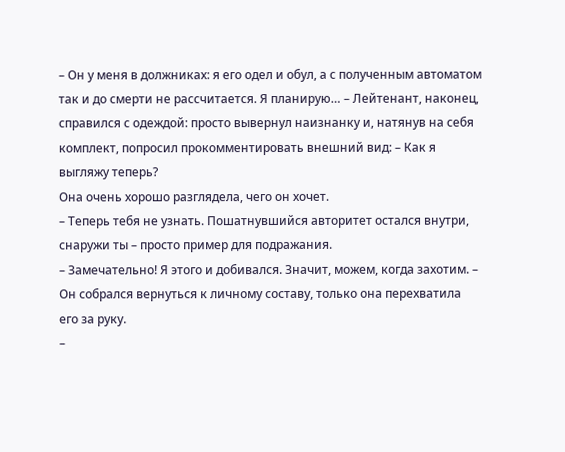– Он у меня в должниках: я его одел и обул, а с полученным автоматом так и до смерти не рассчитается. Я планирую… – Лейтенант, наконец, справился с одеждой: просто вывернул наизнанку и, натянув на себя комплект, попросил прокомментировать внешний вид: – Как я выгляжу теперь?
Она очень хорошо разглядела, чего он хочет.
– Теперь тебя не узнать. Пошатнувшийся авторитет остался внутри, снаружи ты – просто пример для подражания.
– Замечательно! Я этого и добивался. Значит, можем, когда захотим. – Он собрался вернуться к личному составу, только она перехватила его за руку.
–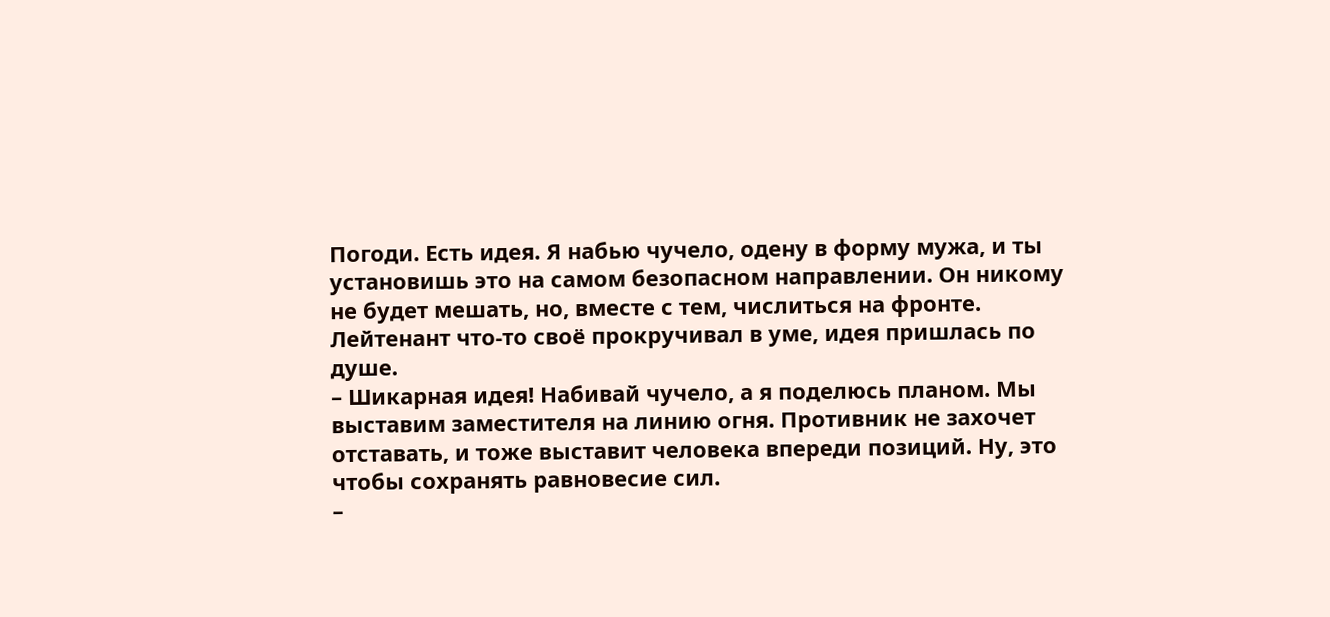Погоди. Есть идея. Я набью чучело, одену в форму мужа, и ты установишь это на самом безопасном направлении. Он никому не будет мешать, но, вместе с тем, числиться на фронте.
Лейтенант что-то своё прокручивал в уме, идея пришлась по душе.
– Шикарная идея! Набивай чучело, а я поделюсь планом. Мы выставим заместителя на линию огня. Противник не захочет отставать, и тоже выставит человека впереди позиций. Ну, это чтобы сохранять равновесие сил.
–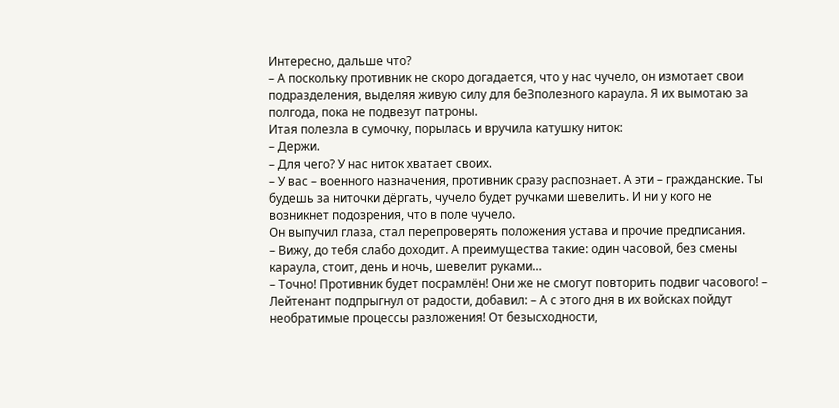Интересно, дальше что?
– А поскольку противник не скоро догадается, что у нас чучело, он измотает свои подразделения, выделяя живую силу для беЗполезного караула. Я их вымотаю за полгода, пока не подвезут патроны.
Итая полезла в сумочку, порылась и вручила катушку ниток:
– Держи.
– Для чего? У нас ниток хватает своих.
– У вас – военного назначения, противник сразу распознает. А эти – гражданские. Ты будешь за ниточки дёргать, чучело будет ручками шевелить. И ни у кого не возникнет подозрения, что в поле чучело.
Он выпучил глаза, стал перепроверять положения устава и прочие предписания.
– Вижу, до тебя слабо доходит. А преимущества такие: один часовой, без смены караула, стоит, день и ночь, шевелит руками…
– Точно! Противник будет посрамлён! Они же не смогут повторить подвиг часового! – Лейтенант подпрыгнул от радости, добавил: – А с этого дня в их войсках пойдут необратимые процессы разложения! От безысходности,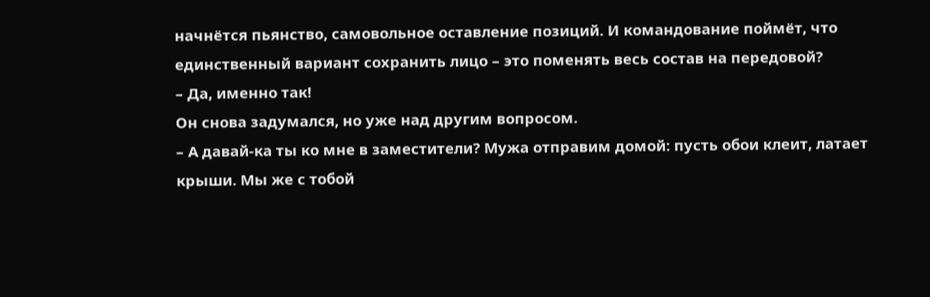начнётся пьянство, самовольное оставление позиций. И командование поймёт, что единственный вариант сохранить лицо – это поменять весь состав на передовой?
– Да, именно так!
Он снова задумался, но уже над другим вопросом.
– А давай-ка ты ко мне в заместители? Мужа отправим домой: пусть обои клеит, латает крыши. Мы же с тобой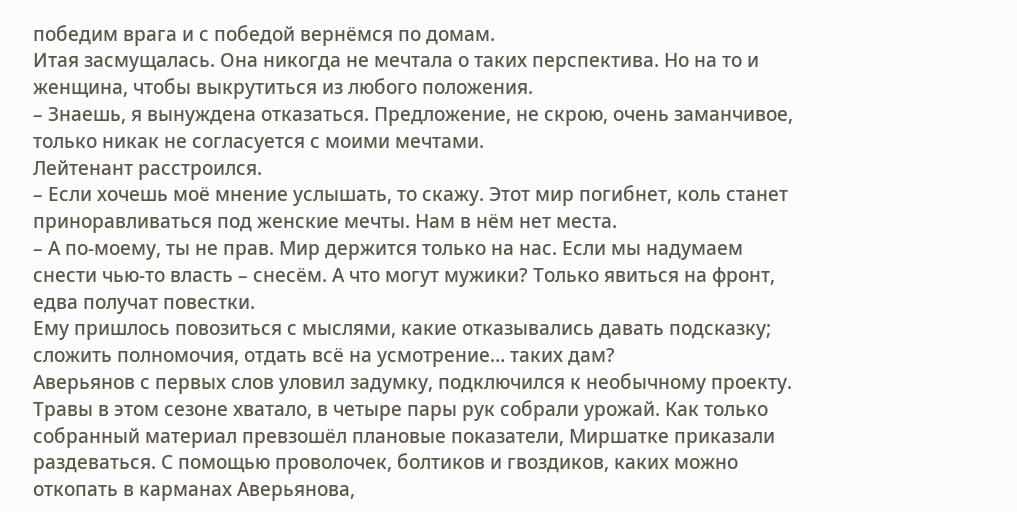победим врага и с победой вернёмся по домам.
Итая засмущалась. Она никогда не мечтала о таких перспектива. Но на то и женщина, чтобы выкрутиться из любого положения.
– Знаешь, я вынуждена отказаться. Предложение, не скрою, очень заманчивое, только никак не согласуется с моими мечтами.
Лейтенант расстроился.
– Если хочешь моё мнение услышать, то скажу. Этот мир погибнет, коль станет приноравливаться под женские мечты. Нам в нём нет места.
– А по-моему, ты не прав. Мир держится только на нас. Если мы надумаем снести чью-то власть – снесём. А что могут мужики? Только явиться на фронт, едва получат повестки.
Ему пришлось повозиться с мыслями, какие отказывались давать подсказку; сложить полномочия, отдать всё на усмотрение… таких дам?
Аверьянов с первых слов уловил задумку, подключился к необычному проекту.
Травы в этом сезоне хватало, в четыре пары рук собрали урожай. Как только собранный материал превзошёл плановые показатели, Миршатке приказали раздеваться. С помощью проволочек, болтиков и гвоздиков, каких можно откопать в карманах Аверьянова,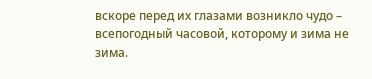вскоре перед их глазами возникло чудо – всепогодный часовой, которому и зима не зима.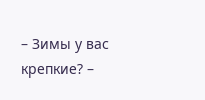– Зимы у вас крепкие? –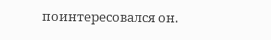поинтересовался он.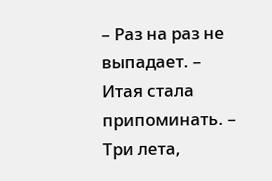– Раз на раз не выпадает. – Итая стала припоминать. – Три лета,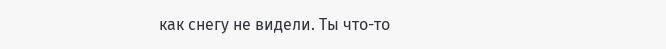как снегу не видели. Ты что-то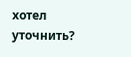хотел уточнить?